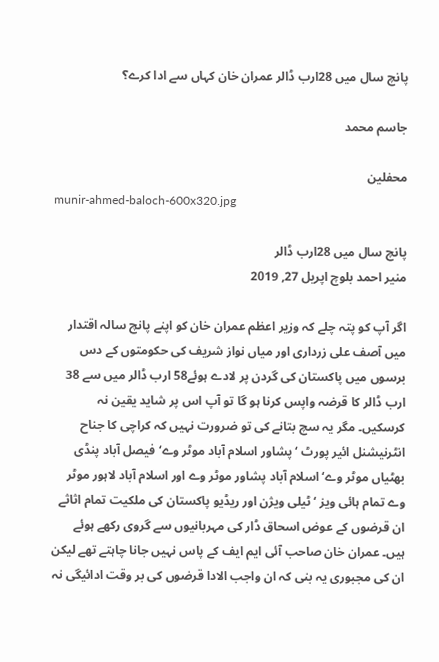پانچ سال میں 28ارب ڈالر عمران خان کہاں سے ادا کرے؟

جاسم محمد

محفلین
munir-ahmed-baloch-600x320.jpg

پانچ سال میں 28ارب ڈالر
منیر احمد بلوچ اپریل 27, 2019

اگر آپ کو پتہ چلے کہ وزیر اعظم عمران خان کو اپنے پانچ سالہ اقتدار میں آصف علی زرداری اور میاں نواز شریف کی حکومتوں کے دس برسوں میں پاکستان کی گردن پر لادے ہوئے58 ارب ڈالر میں سے 38 ارب ڈالر کا قرضہ واپس کرنا ہو گا تو آپ اس پر شاید یقین نہ کرسکیں۔ مگر یہ سچ بتانے کی تو ضرورت نہیں کہ کراچی کا جناح انٹرنیشنل ائیر پورٹ ‘ پشاور اسلام آباد موٹر وے‘ فیصل آباد پنڈی بھٹیاں موٹر وے‘ اسلام آباد پشاور موٹر وے اور اسلام آباد لاہور موٹر وے تمام ہائی ویز ‘ ٹیلی ویژن اور ریڈیو پاکستان کی ملکیت تمام اثاثے ان قرضوں کے عوض اسحاق ڈار کی مہربانیوں سے گروی رکھے ہوئے ہیں۔ عمران خان صاحب آئی ایم ایف کے پاس نہیں جانا چاہتے تھے لیکن ان کی مجبوری یہ بنی کہ ان واجب الادا قرضوں کی بر وقت ادائیگی نہ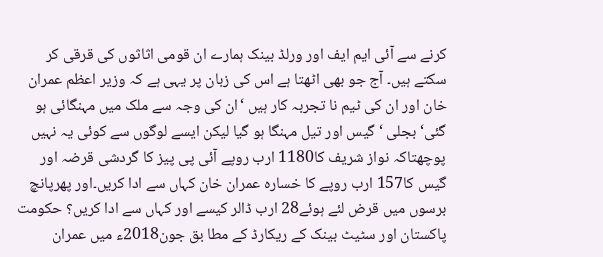کرنے سے آئی ایم ایف اور ورلڈ بینک ہمارے ان قومی اثاثوں کی قرقی کر سکتے ہیں۔ آج جو بھی اٹھتا ہے اس کی زبان پر یہی ہے کہ وزیر اعظم عمران خان اور ان کی ٹیم نا تجربہ کار ہیں ‘ان کی وجہ سے ملک میں مہنگائی ہو گئی‘ بجلی ‘ گیس اور تیل مہنگا ہو گیا لیکن ایسے لوگوں سے کوئی یہ نہیں پوچھتاکہ نواز شریف کا1180 ارب روپے آئی پی پیز کا گردشی قرضہ اور گیس کا157 ارب روپے کا خسارہ عمران خان کہاں سے ادا کریں۔اور پھرپانچ برسوں میں قرض لئے ہوئے28 ارب ڈالر کیسے اور کہاں سے ادا کریں؟ حکومت پاکستان اور سٹیٹ بینک کے ریکارڈ کے مطا بق جون2018ء میں عمران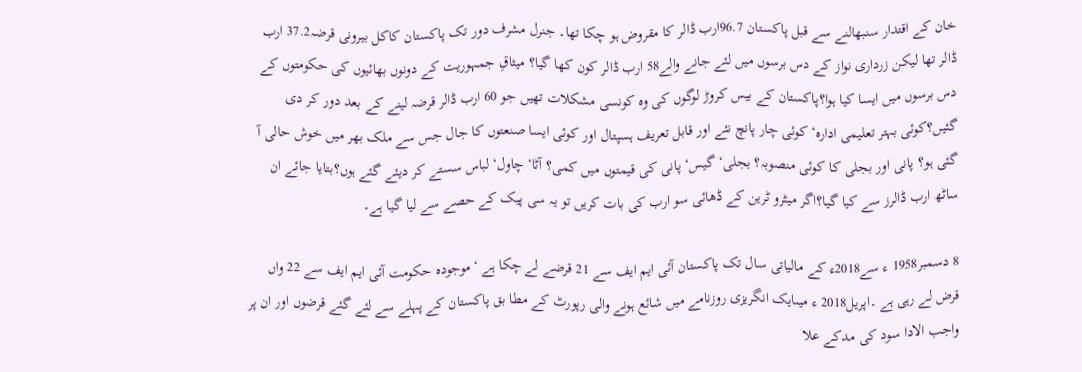خان کے اقتدار سنبھالنے سے قبل پاکستان 96.7ارب ڈالر کا مقروض ہو چکا تھا۔ جنرل مشرف دور تک پاکستان کاکل بیرونی قرضہ37.2 ارب ڈالر تھا لیکن زرداری نواز کے دس برسوں میں لئے جانے والے58 ارب ڈالر کون کھا گیا؟ میثاقِ جمہوریت کے دونوں بھائیوں کی حکومتوں کے دس برسوں میں ایسا کیا ہوا؟پاکستان کے بیس کروڑ لوگوں کی وہ کونسی مشکلات تھیں جو 60 ارب ڈالر قرضہ لینے کے بعد دور کر دی گئیں؟کوئی بہتر تعلیمی ادارہ‘ کوئی چار پانچ نئے اور قابل تعریف ہسپتال اور کوئی ایسا صنعتوں کا جال جس سے ملک بھر میں خوش حالی آ گئی ہو؟ پانی اور بجلی کا کوئی منصوبہ؟ بجلی‘ گیس‘ پانی کی قیمتوں میں کمی؟ آٹا‘ چاول‘ لباس سستے کر دیئے گئے ہوں؟بتایا جائے ان ساٹھ ارب ڈالرز سے کیا گیا؟اگر میٹرو ٹرین کے ڈھائی سو ارب کی بات کریں تو یہ سی پیک کے حصے سے لیا گیا ہے۔

8 دسمبر1958 ء سے2018ء کے مالیاتی سال تک پاکستان آئی ایم ایف سے 21 قرضے لے چکا ہے ‘موجودہ حکومت آئی ایم ایف سے 22 واں قرض لے رہی ہے ۔اپریل2018 ء میںایک انگریزی روزنامے میں شائع ہونے والی رپورٹ کے مطا بق پاکستان کے پہلے سے لئے گئے قرضوں اور ان پر واجب الادا سود کی مدکے علا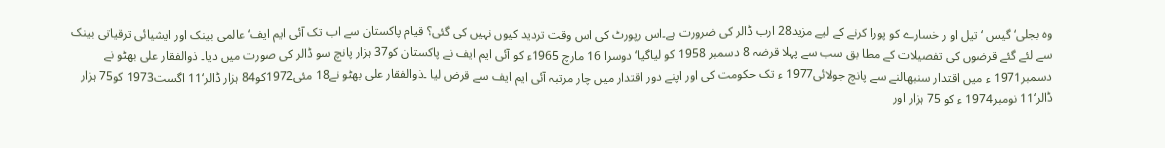وہ بجلی‘ گیس ‘ تیل او ر خسارے کو پورا کرنے کے لیے مزید28 ارب ڈالر کی ضرورت ہے۔اس رپورٹ کی اس وقت تردید کیوں نہیں کی گئی؟ قیام پاکستان سے اب تک آئی ایم ایف‘ عالمی بینک اور ایشیائی ترقیاتی بینک سے لئے گئے قرضوں کی تفصیلات کے مطا بق سب سے پہلا قرضہ 8 دسمبر 1958 کو لیاگیا‘ دوسرا 16 مارچ 1965ء کو آئی ایم ایف نے پاکستان کو37 ہزار پانچ سو ڈالر کی صورت میں دیا۔ ذوالفقار علی بھٹو نے دسمبر1971 ء میں اقتدار سنبھالنے سے پانچ جولائی1977 ء تک حکومت کی اور اپنے دور اقتدار میں چار مرتبہ آئی ایم ایف سے قرض لیا ۔ذوالفقار علی بھٹو نے18 مئی1972کو84 ہزار ڈالر‘11 اگست1973 کو75 ہزار ڈالر‘11 نومبر1974 ء کو 75 ہزار اور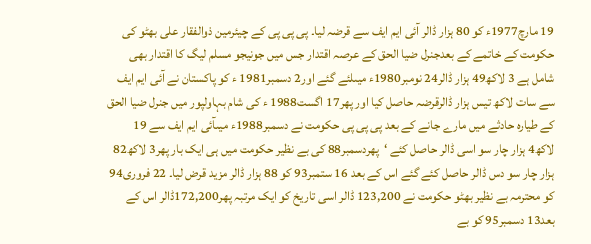19 مارچ1977ء کو 80 ہزار ڈالر آئی ایم ایف سے قرضہ لیا۔ پی پی پی کے چیئرمین ذوالفقار علی بھٹو کی حکومت کے خاتمے کے بعدجنرل ضیا الحق کے عرصہ اقتدار جس میں جونیجو مسلم لیگ کا اقتدار بھی شامل ہے 3 لاکھ49 ہزار ڈالر24 نومبر1980ء میںلئے گئے اور2 دسمبر1981 ء کو پاکستان نے آئی ایم ایف سے سات لاکھ تیس ہزار ڈالرقرضہ حاصل کیا اور پھر17 اگست1988 ء کی شام بہاولپور میں جنرل ضیا الحق کے طیارہ حادثے میں مارے جانے کے بعد پی پی پی حکومت نے دسمبر1988ء میںآئی ایم ایف سے 19 لاکھ4 ہزار چار سو اسی ڈالر حاصل کئے ‘پھردسمبر88 کی بے نظیر حکومت میں ہی ایک بار پھر3 لاکھ82 ہزار چار سو دس ڈالر حاصل کئے گئے اس کے بعد 16 ستمبر93 کو 88 ہزار ڈالر مزید قرض لیا۔ 22 فروری94 کو محترمہ بے نظیر بھٹو حکومت نے 123,200 ڈالر اسی تاریخ کو ایک مرتبہ پھر172,200ڈالر اس کے بعد13 دسمبر95 کو بے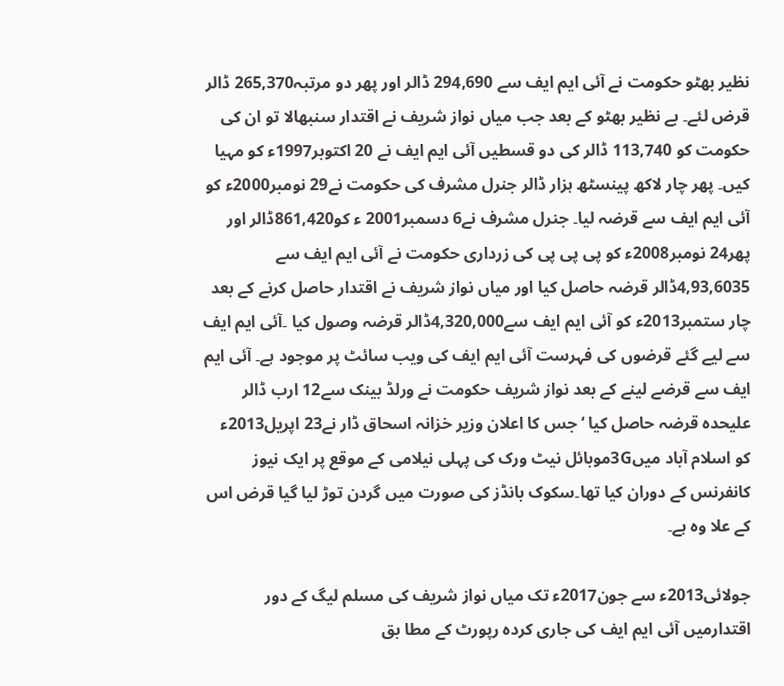نظیر بھٹو حکومت نے آئی ایم ایف سے 294,690 ڈالر اور پھر دو مرتبہ265,370 ڈالر قرض لئے۔ بے نظیر بھٹو کے بعد جب میاں نواز شریف نے اقتدار سنبھالا تو ان کی حکومت کو 113,740 ڈالر کی دو قسطیں آئی ایم ایف نے 20 اکتوبر1997ء کو مہیا کیں۔ پھر چار لاکھ پینسٹھ ہزار ڈالر جنرل مشرف کی حکومت نے29 نومبر2000ء کو آئی ایم ایف سے قرضہ لیا۔ جنرل مشرف نے6 دسمبر2001 ء کو861,420ڈالر اور پھر24 نومبر2008ء کو پی پی پی کی زرداری حکومت نے آئی ایم ایف سے 4,93,6035ڈالر قرضہ حاصل کیا اور میاں نواز شریف نے اقتدار حاصل کرنے کے بعد چار ستمبر2013ء کو آئی ایم ایف سے4,320,000ڈالر قرضہ وصول کیا ۔آئی ایم ایف سے لیے گئے قرضوں کی فہرست آئی ایم ایف کی ویب سائٹ پر موجود ہے۔ آئی ایم ایف سے قرضے لینے کے بعد نواز شریف حکومت نے ورلڈ بینک سے12 ارب ڈالر علیحدہ قرضہ حاصل کیا ‘جس کا اعلان وزیر خزانہ اسحاق ڈار نے23 اپریل2013ء کو اسلام آباد میں3Gموبائل نیٹ ورک کی پہلی نیلامی کے موقع پر ایک نیوز کانفرنس کے دوران کیا تھا۔سکوک بانڈز کی صورت میں گردن توڑ لیا گیا قرض اس کے علا وہ ہے۔

جولائی2013ء سے جون2017ء تک میاں نواز شریف کی مسلم لیگ کے دور اقتدارمیں آئی ایم ایف کی جاری کردہ رپورٹ کے مطا بق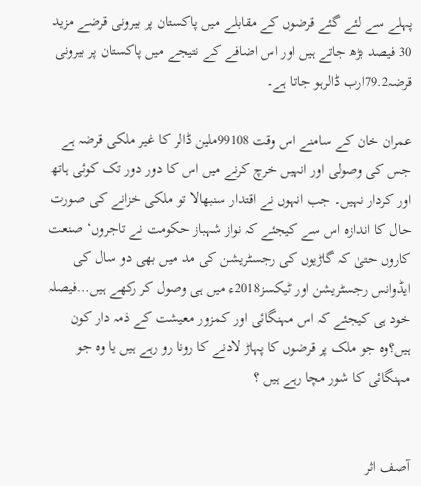پہلے سے لئے گئے قرضوں کے مقابلے میں پاکستان پر بیرونی قرضے مزید 30 فیصد بڑھ جاتے ہیں اور اس اضافے کے نتیجے میں پاکستان پر بیرونی قرضہ79.2ارب ڈالرہو جاتا ہے۔

عمران خان کے سامنے اس وقت 99108ملین ڈالر کا غیر ملکی قرضہ ہے جس کی وصولی اور انہیں خرچ کرنے میں اس کا دور دور تک کوئی ہاتھ اور کردار نہیں۔ جب انہوں نے اقتدار سنبھالا تو ملکی خزانے کی صورت حال کا اندازہ اس سے کیجئے کہ نواز شہباز حکومت نے تاجروں‘ صنعت کاروں حتیٰ کہ گاڑیوں کی رجسٹریشن کی مد میں بھی دو سال کی ایڈوانس رجسٹریشن اور ٹیکسز2018ء میں ہی وصول کر رکھے ہیں…فیصلہ خود ہی کیجئے کہ اس مہنگائی اور کمزور معیشت کے ذمہ دار کون ہیں؟وہ جو ملک پر قرضوں کا پہاڑ لادنے کا رونا رو رہے ہیں یا وہ جو مہنگائی کا شور مچا رہے ہیں ؟


آصف اثر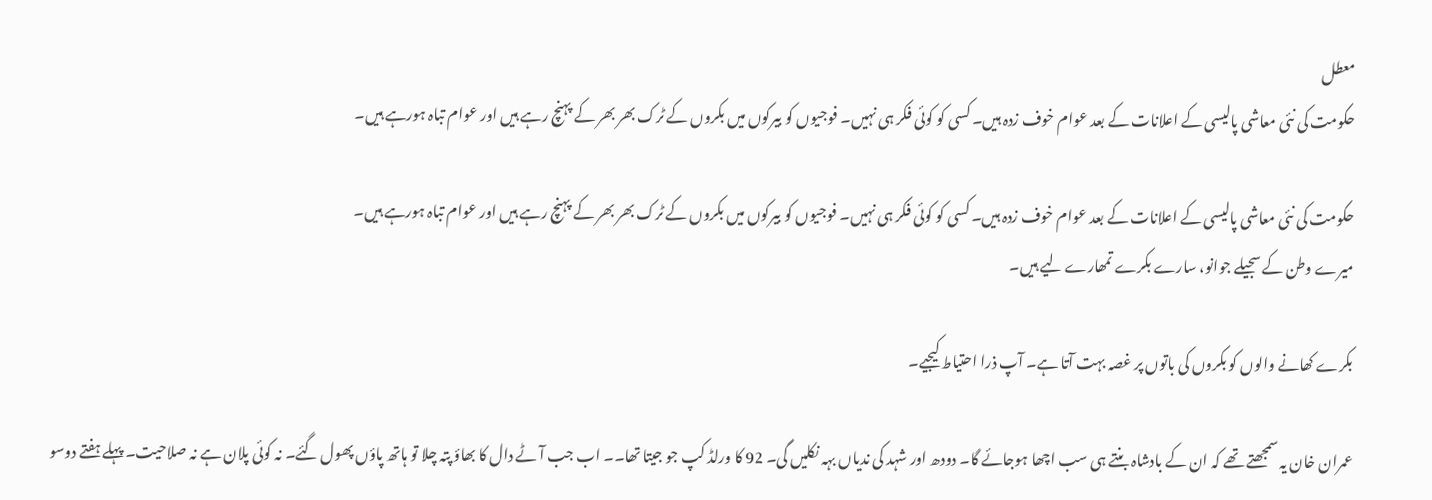معطل
حکومت کی نئی معاشی پالیسی کے اعلانات کے بعد عوام خوف زدہ ہیں۔ کسی کو کوئی فکر ہی نہیں۔ فوجیوں کو بیرکوں میں بکروں کے ٹرک بھر بھر کے پہنچ رہے ہیں اور عوام تباہ ہورہے ہیں۔

حکومت کی نئی معاشی پالیسی کے اعلانات کے بعد عوام خوف زدہ ہیں۔ کسی کو کوئی فکر ہی نہیں۔ فوجیوں کو بیرکوں میں بکروں کے ٹرک بھر بھر کے پہنچ رہے ہیں اور عوام تباہ ہورہے ہیں۔
میرے وطن کے سجیلے جوانو، سارے بکرے تمھارے لیے ہیں۔

بکرے کھانے والوں کو بکروں کی باتوں پر غصہ بہت آتا ہے۔ آپ ذرا احتیاط کیجیے۔

عمران خان یہ سمجھتے تھے کہ ان کے بادشاہ بنتے ہی سب اچھا ہوجائے گا۔ دودھ اور شہد کی ندیاں بہہ نکلیں گی۔ 92 کا ورلڈ کپ جو جیتا تھا۔۔ اب جب آٹے دال کا بھاؤ پتہ چلا تو ہاتھ پاؤں پھول گئے۔ نہ کوئی پلان ہے نہ صلاحیت۔ پہلے ہفتے دوسو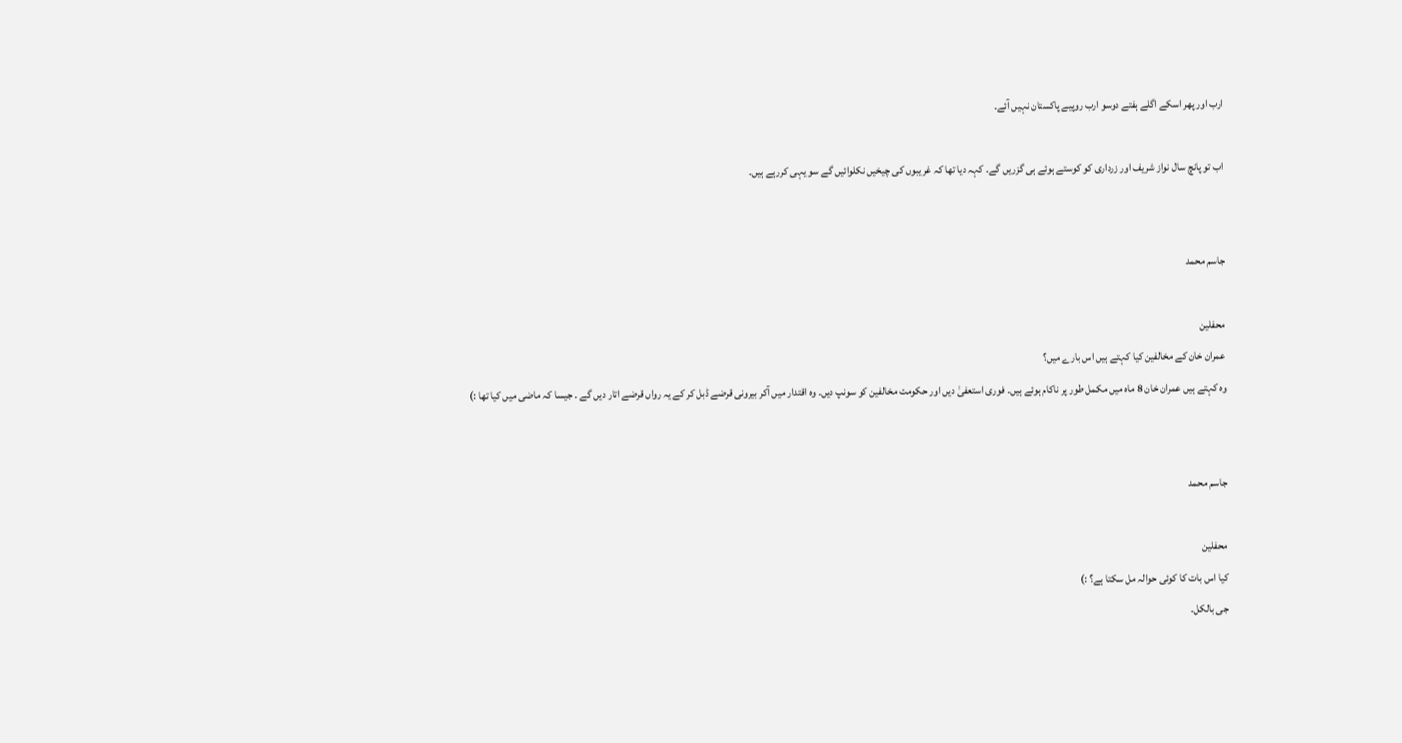ارب اور پھر اسکے اگلے ہفتے دوسو ارب روپیے پاکستان نہیں آئے۔

اب تو پانچ سال نواز شریف اور زرداری کو کوستے ہوئے ہی گزریں گے۔ کہہ دیا تھا کہ غریبوں کی چیخیں نکلوائیں گے سو یہی کررہے ہیں۔


جاسم محمد

محفلین
عمران خان کے مخالفین کیا کہتے ہیں اس بارے میں؟
وہ کہتے ہیں عمران خان 8 ماہ میں مکمل طور پر ناکام ہوئے ہیں۔ فوری استعفیٰ دیں اور حکومت مخالفین کو سونپ دیں۔ وہ اقتدار میں آکر بیرونی قرضے ڈبل کر کے یہ رواں قرضے اتار دیں گے ۔ جیسا کہ ماضی میں کیا تھا :)


جاسم محمد

محفلین
کیا اس بات کا کوئی حوالہ مل سکتا ہے؟ :)
جی بالکل۔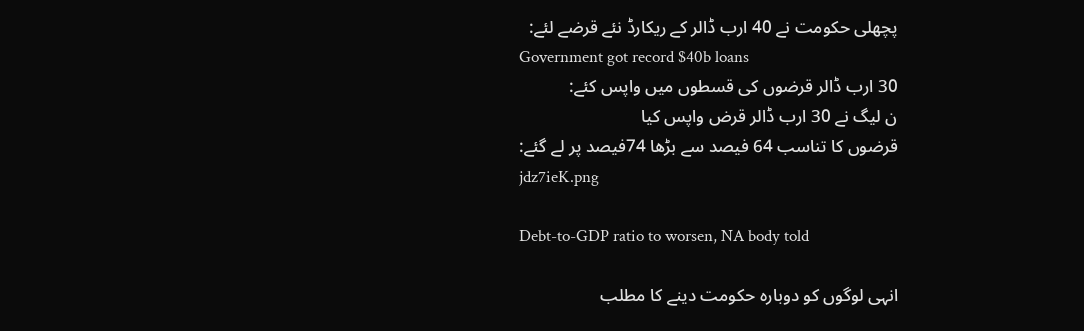پچھلی حکومت نے 40 ارب ڈالر کے ریکارڈ نئے قرضے لئے:
Government got record $40b loans
30 ارب ڈالر قرضوں کی قسطوں میں واپس کئے:
ن لیگ نے 30 ارب ڈالر قرض واپس کیا
قرضوں کا تناسب 64 فیصد سے بڑھا 74فیصد پر لے گئے:
jdz7ieK.png

Debt-to-GDP ratio to worsen, NA body told

انہی لوگوں کو دوبارہ حکومت دینے کا مطلب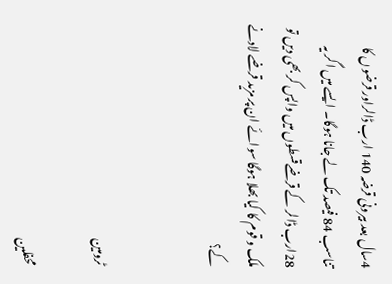4سال بعد بیرونی قرضہ 140 ارب ڈالراور قرضوں کا تناسب 84 فیصد تک لے جانا ہوگا۔ ایسے میں اگر یہ 28ارب ڈالر کے قرضےقسطوں میں واپس کر بھی دیں تو ملک و قوم کا کیا بھلا ہوگا سوائے ان پر مزید قرضے لادنے کے؟


ٹرومین

محفلین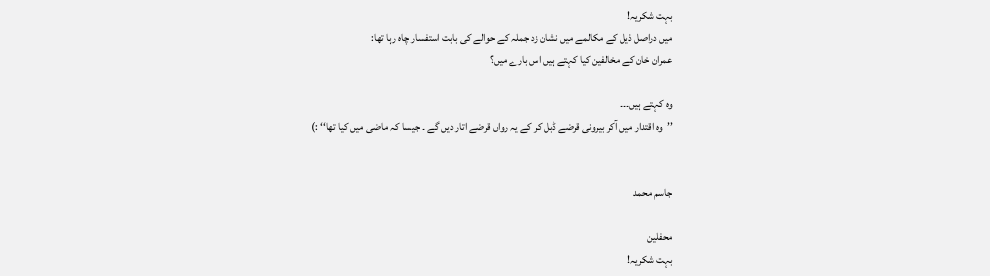بہت شکریہ!
میں دراصل ذیل کے مکالمے میں نشان زد جملہ کے حوالے کی بابت استفسار چاہ رہا تھا:
عمران خان کے مخالفین کیا کہتے ہیں اس بارے میں؟

وہ کہتے ہیں۔۔۔
’’وہ اقتدار میں آکر بیرونی قرضے ڈبل کر کے یہ رواں قرضے اتار دیں گے ۔ جیسا کہ ماضی میں کیا تھا‘‘ :)


جاسم محمد

محفلین
بہت شکریہ!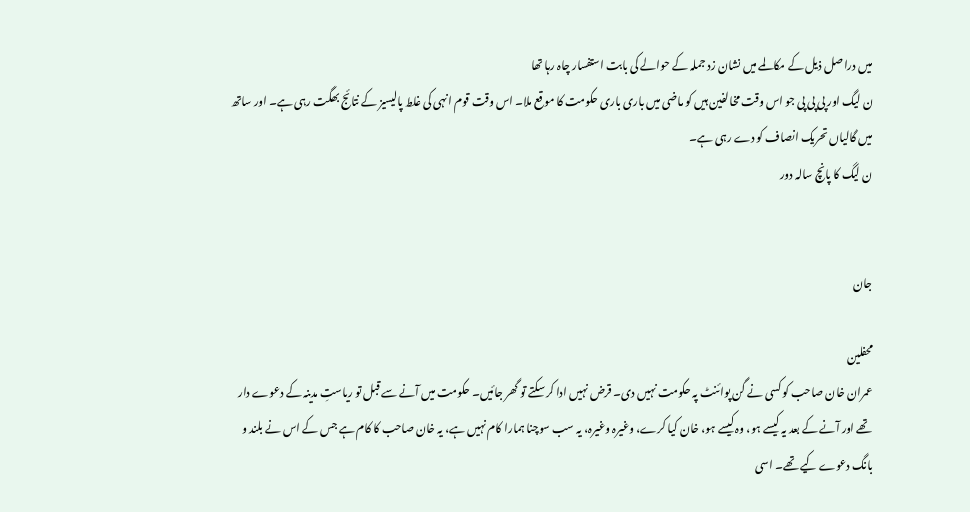میں دراصل ذیل کے مکالمے میں نشان زد جملہ کے حوالے کی بابت استفسار چاہ رہا تھا
ن لیگ اور پی پی پی جو اس وقت مخالفین ہیں کو ماضی میں باری باری حکومت کا موقع ملا۔ اس وقت قوم انہی کی غلط پالیسیز کے نتائج بھگت رہی ہے۔ اور ساتھ میں گالیاں تحریک انصاف کو دے رہی ہے۔
ن لیگ کا پانچ سالہ دور


جان

محفلین
عمران خان صاحب کو کسی نے گن پوائنٹ پہ حکومت نہیں دی۔ قرض نہیں ادا کر سکتے تو گھر جائیں۔ حکومت میں آنے سے قبل تو ریاستِ مدینہ کے دعوے دار تھے اور آنے کے بعد یہ کیسے ہو، وہ کیسے ہو، خان کیا کرے، وغیرہ وغیرہ، یہ سب سوچنا ہمارا کام نہیں ہے، یہ خان صاحب کا کام ہے جس کے اس نے بلند و بانگ دعوے کیے تھے۔ اسی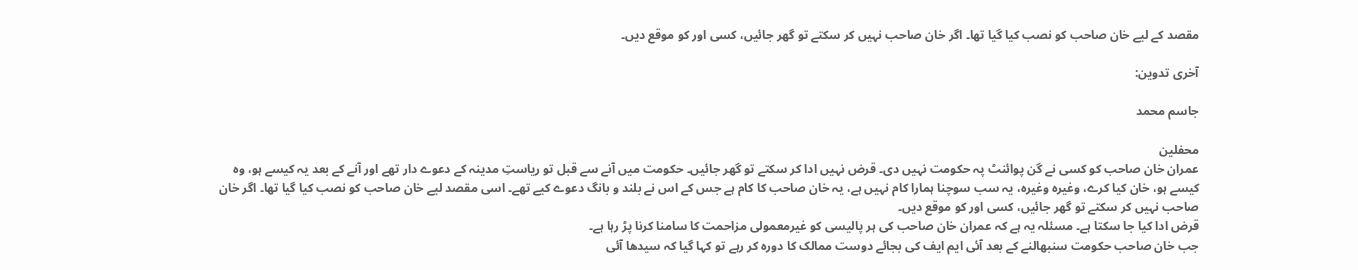مقصد کے لیے خان صاحب کو نصب کیا گیا تھا۔ اگر خان صاحب نہیں کر سکتے تو گھر جائیں، کسی اور کو موقع دیں۔

آخری تدوین:

جاسم محمد

محفلین
عمران خان صاحب کو کسی نے گن پوائنٹ پہ حکومت نہیں دی۔ قرض نہیں ادا کر سکتے تو گھر جائیں۔ حکومت میں آنے سے قبل تو ریاستِ مدینہ کے دعوے دار تھے اور آنے کے بعد یہ کیسے ہو، وہ کیسے ہو، خان کیا کرے، وغیرہ وغیرہ، یہ سب سوچنا ہمارا کام نہیں ہے، یہ خان صاحب کا کام ہے جس کے اس نے بلند و بانگ دعوے کیے تھے۔ اسی مقصد لیے خان صاحب کو نصب کیا گیا تھا۔ اگر خان صاحب نہیں کر سکتے تو گھر جائیں، کسی اور کو موقع دیں۔
قرض ادا کیا جا سکتا ہے۔ مسئلہ یہ ہے کہ عمران خان صاحب کی ہر پالیسی کو غیرمعمولی مزاحمت کا سامنا کرنا پڑ رہا ہے۔
جب خان صاحب حکومت سنبھالنے کے بعد آئی ایم ایف کی بجائے دوست ممالک کا دورہ کر رہے تو کہا گیا کہ سیدھا آئی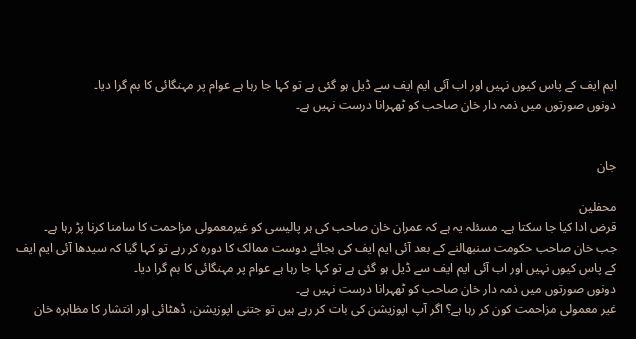ایم ایف کے پاس کیوں نہیں اور اب آئی ایم ایف سے ڈیل ہو گئی ہے تو کہا جا رہا ہے عوام پر مہنگائی کا بم گرا دیا۔
دونوں صورتوں میں ذمہ دار خان صاحب کو ٹھہرانا درست نہیں ہے۔


جان

محفلین
قرض ادا کیا جا سکتا ہے۔ مسئلہ یہ ہے کہ عمران خان صاحب کی ہر پالیسی کو غیرمعمولی مزاحمت کا سامنا کرنا پڑ رہا ہے۔
جب خان صاحب حکومت سنبھالنے کے بعد آئی ایم ایف کی بجائے دوست ممالک کا دورہ کر رہے تو کہا گیا کہ سیدھا آئی ایم ایف کے پاس کیوں نہیں اور اب آئی ایم ایف سے ڈیل ہو گئی ہے تو کہا جا رہا ہے عوام پر مہنگائی کا بم گرا دیا۔
دونوں صورتوں میں ذمہ دار خان صاحب کو ٹھہرانا درست نہیں ہے۔
غیر معمولی مزاحمت کون کر رہا ہے؟ اگر آپ اپوزیشن کی بات کر رہے ہیں تو جتنی اپوزیشن، ڈھٹائی اور انتشار کا مظاہرہ خان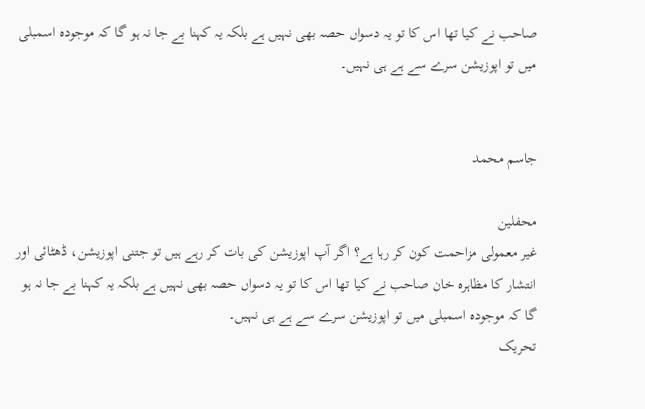صاحب نے کیا تھا اس کا تو یہ دسواں حصہ بھی نہیں ہے بلکہ یہ کہنا بے جا نہ ہو گا کہ موجودہ اسمبلی میں تو اپوزیشن سرے سے ہے ہی نہیں۔


جاسم محمد

محفلین
غیر معمولی مزاحمت کون کر رہا ہے؟ اگر آپ اپوزیشن کی بات کر رہے ہیں تو جتنی اپوزیشن، ڈھٹائی اور انتشار کا مظاہرہ خان صاحب نے کیا تھا اس کا تو یہ دسواں حصہ بھی نہیں ہے بلکہ یہ کہنا بے جا نہ ہو گا کہ موجودہ اسمبلی میں تو اپوزیشن سرے سے ہے ہی نہیں۔
تحریک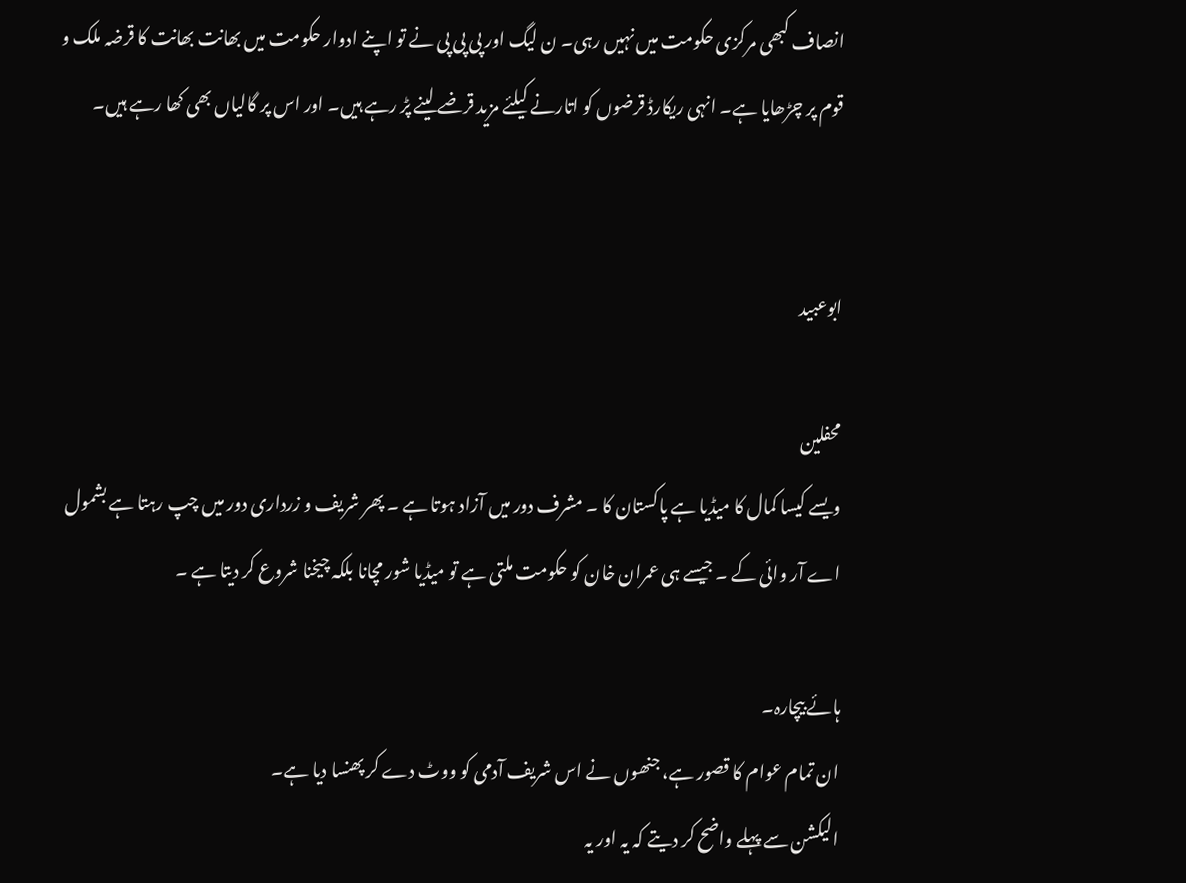انصاف کبھی مرکزی حکومت میں نہیں رہی۔ ن لیگ اور پی پی پی نے تو اپنے ادوار حکومت میں بھانت بھانت کا قرضہ ملک و قوم پر چڑھایا ہے۔ انہی ریکارڈ قرضوں کو اتارنے کیلئے مزید قرضے لینے پڑ رہے ہیں۔ اور اس پر گالیاں بھی کھا رہے ہیں۔


ابوعبید

محفلین
ویسے کیسا کمال کا میڈیا ہے پاکستان کا ۔ مشرف دور میں آزاد ہوتا ہے ۔ پھر شریف و زرداری دور میں چپ رہتا ہے بشمول اے آر وائی کے ۔ جیسے ہی عمران خان کو حکومت ملتی ہے تو میڈیا شور مچانا بلکہ چیخنا شروع کر دیتا ہے ۔

ہائے بیچارہ۔
ان تمام عوام کا قصور ہے، جنھوں نے اس شریف آدمی کو ووٹ دے کر پھنسا دیا ہے۔
الیکشن سے پہلے واضح کر دیتے کہ یہ اور یہ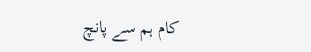کام ہم سے پانچ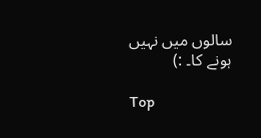سالوں میں نہیں ہونے کا۔ :)

Top